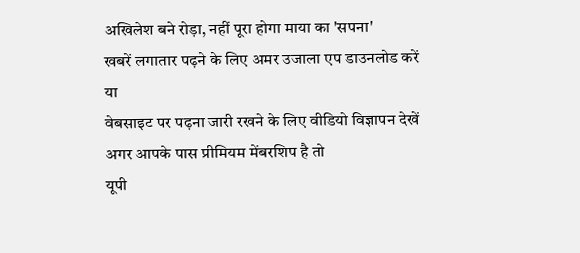अखिलेश बने रोड़ा, नहीं पूरा होगा माया का 'सपना'
खबरें लगातार पढ़ने के लिए अमर उजाला एप डाउनलोड करें
या
वेबसाइट पर पढ़ना जारी रखने के लिए वीडियो विज्ञापन देखें
अगर आपके पास प्रीमियम मेंबरशिप है तो
यूपी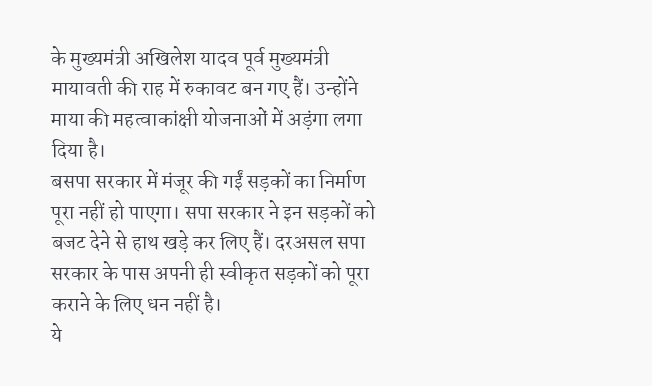के मुख्यमंत्री अखिलेश यादव पूर्व मुख्यमंत्री मायावती की राह में रुकावट बन गए हैं। उन्होंने माया की महत्वाकांक्षी योजनाओं में अड़ंगा लगा दिया है।
बसपा सरकार में मंजूर की गईं सड़कों का निर्माण पूरा नहीं हो पाएगा। सपा सरकार ने इन सड़कों को बजट देने से हाथ खड़े कर लिए हैं। दरअसल सपा सरकार के पास अपनी ही स्वीकृत सड़कों को पूरा कराने के लिए धन नहीं है।
ये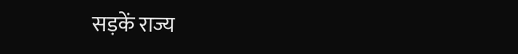सड़कें राज्य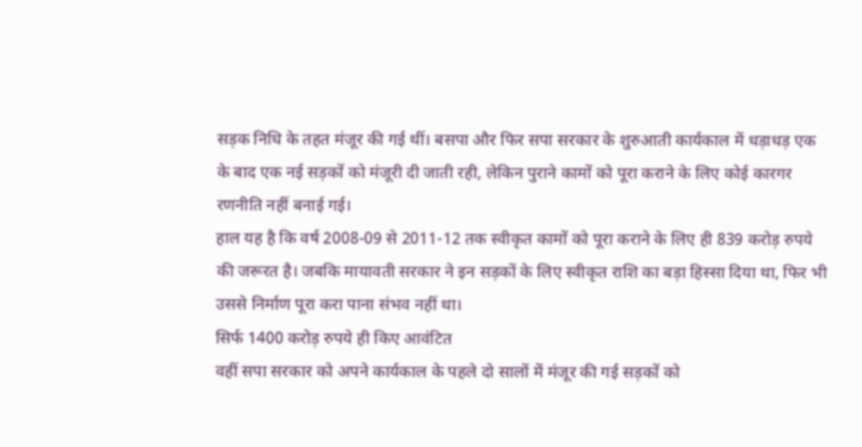सड़क निधि के तहत मंजूर की गई थीं। बसपा और फिर सपा सरकार के शुरुआती कार्यकाल में धड़ाधड़ एक के बाद एक नई सड़कों को मंजूरी दी जाती रही, लेकिन पुराने कामों को पूरा कराने के लिए कोई कारगर रणनीति नहीं बनाई गई।
हाल यह है कि वर्ष 2008-09 से 2011-12 तक स्वीकृत कामों को पूरा कराने के लिए ही 839 करोड़ रुपये की जरूरत है। जबकि मायावती सरकार ने इन सड़कों के लिए स्वीकृत राशि का बड़ा हिस्सा दिया था, फिर भी उससे निर्माण पूरा करा पाना संभव नहीं था।
सिर्फ 1400 करोड़ रुपये ही किए आवंटित
वहीं सपा सरकार को अपने कार्यकाल के पहले दो सालों में मंजूर की गई सड़कों को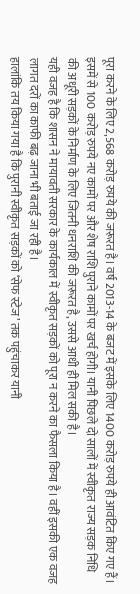पूरा करने के लिए 2,568 करोड़ रुपये की जरूरत है। वर्ष 2013-14 के बजट में इसके लिए 1400 करोड़ रुपये ही आवंटित किए गए हैं।
इसमें से 100 करोड़ रुपये नए कामों पर और शेष राशि पुराने कामों पर खर्च होगी। यानी पिछले दो सालों में स्वीकृत राज्य सड़क निधि की अधूरी सड़कों के निर्माण के लिए जितनी धनराशि की जरूरत है, उससे आधी ही मिल सकी है।
यही वजह है कि शासन ने मायावती सरकार के कार्यकाल में स्वीकृत सड़कों को पूरा न करने का फैसला किया है। वहीं इसकी एक वजह लागत दरों का काफी बढ़ जाना भी बताई जा रही है।
हालांकि तय किया गया है कि पुरानी स्वीकृत सड़कों को ‘सेफ स्टेज’ तक पहुंचाकर यानी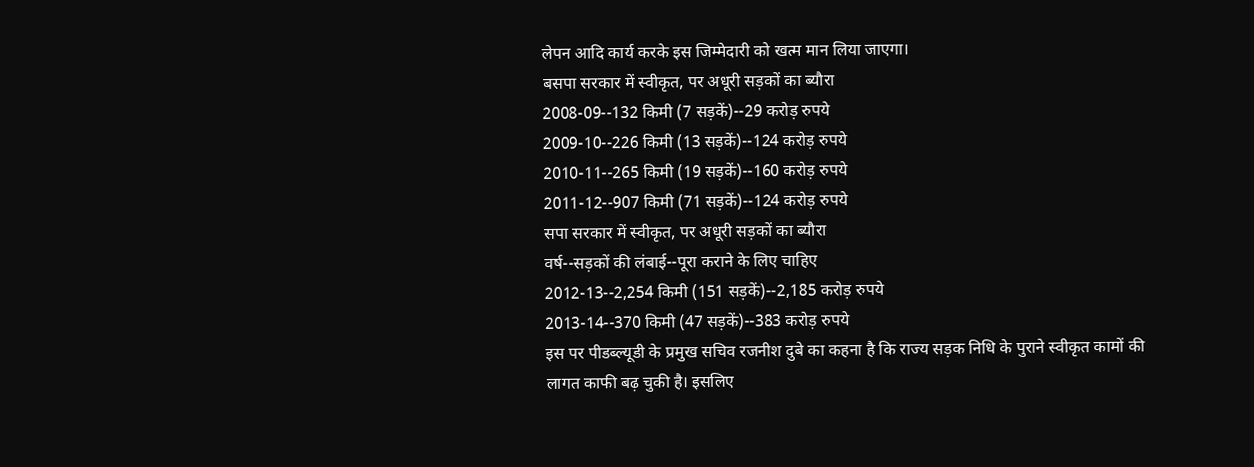लेपन आदि कार्य करके इस जिम्मेदारी को खत्म मान लिया जाएगा।
बसपा सरकार में स्वीकृत, पर अधूरी सड़कों का ब्यौरा
2008-09--132 किमी (7 सड़कें)--29 करोड़ रुपये
2009-10--226 किमी (13 सड़कें)--124 करोड़ रुपये
2010-11--265 किमी (19 सड़कें)--160 करोड़ रुपये
2011-12--907 किमी (71 सड़कें)--124 करोड़ रुपये
सपा सरकार में स्वीकृत, पर अधूरी सड़कों का ब्यौरा
वर्ष--सड़कों की लंबाई--पूरा कराने के लिए चाहिए
2012-13--2,254 किमी (151 सड़कें)--2,185 करोड़ रुपये
2013-14--370 किमी (47 सड़कें)--383 करोड़ रुपये
इस पर पीडब्ल्यूडी के प्रमुख सचिव रजनीश दुबे का कहना है कि राज्य सड़क निधि के पुराने स्वीकृत कामों की लागत काफी बढ़ चुकी है। इसलिए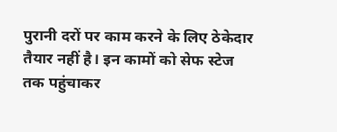पुरानी दरों पर काम करने के लिए ठेकेदार तैयार नहीं है। इन कामों को सेफ स्टेज तक पहुंचाकर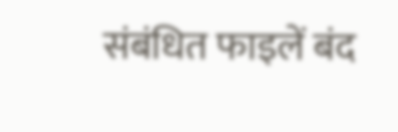संबंधित फाइलें बंद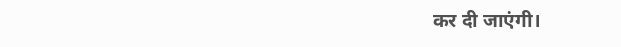कर दी जाएंगी।